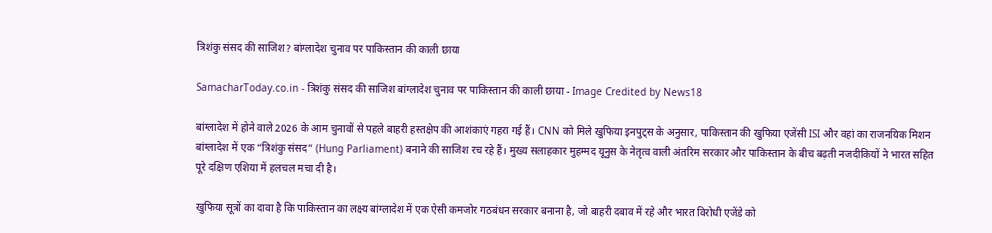त्रिशंकु संसद की साजिश? बांग्लादेश चुनाव पर पाकिस्तान की काली छाया

SamacharToday.co.in - त्रिशंकु संसद की साजिश बांग्लादेश चुनाव पर पाकिस्तान की काली छाया - Image Credited by News18

बांग्लादेश में होने वाले 2026 के आम चुनावों से पहले बाहरी हस्तक्षेप की आशंकाएं गहरा गई हैं। CNN को मिले खुफिया इनपुट्स के अनुसार, पाकिस्तान की खुफिया एजेंसी ISI और वहां का राजनयिक मिशन बांग्लादेश में एक “त्रिशंकु संसद” (Hung Parliament) बनाने की साजिश रच रहे हैं। मुख्य सलाहकार मुहम्मद यूनुस के नेतृत्व वाली अंतरिम सरकार और पाकिस्तान के बीच बढ़ती नजदीकियों ने भारत सहित पूरे दक्षिण एशिया में हलचल मचा दी है।

खुफिया सूत्रों का दावा है कि पाकिस्तान का लक्ष्य बांग्लादेश में एक ऐसी कमजोर गठबंधन सरकार बनाना है, जो बाहरी दबाव में रहे और भारत विरोधी एजेंडे को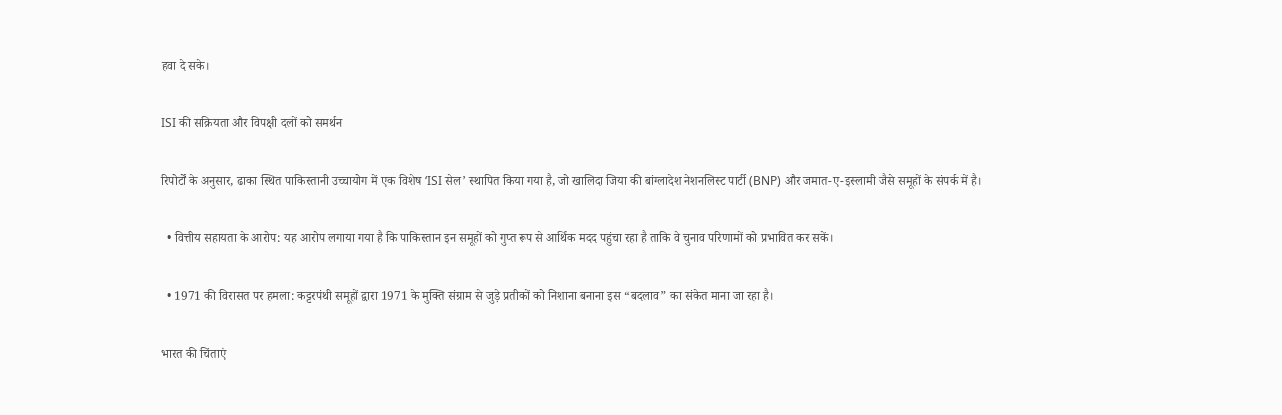हवा दे सके।

ISI की सक्रियता और विपक्षी दलों को समर्थन

रिपोर्टों के अनुसार, ढाका स्थित पाकिस्तानी उच्चायोग में एक विशेष ‘ISI सेल’ स्थापित किया गया है, जो खालिदा जिया की बांग्लादेश नेशनलिस्ट पार्टी (BNP) और जमात-ए-इस्लामी जैसे समूहों के संपर्क में है।

  • वित्तीय सहायता के आरोप: यह आरोप लगाया गया है कि पाकिस्तान इन समूहों को गुप्त रूप से आर्थिक मदद पहुंचा रहा है ताकि वे चुनाव परिणामों को प्रभावित कर सकें।

  • 1971 की विरासत पर हमला: कट्टरपंथी समूहों द्वारा 1971 के मुक्ति संग्राम से जुड़े प्रतीकों को निशाना बनाना इस “बदलाव” का संकेत माना जा रहा है।

भारत की चिंताएं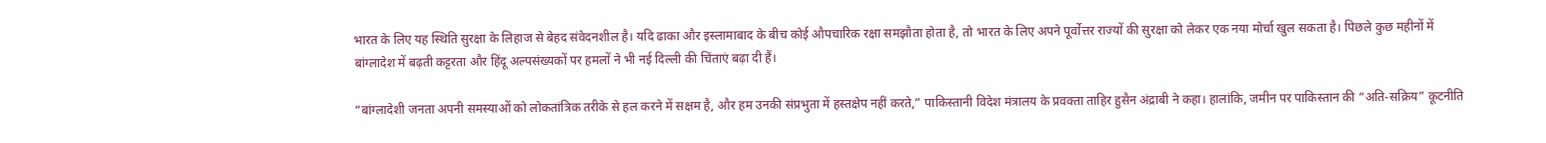भारत के लिए यह स्थिति सुरक्षा के लिहाज से बेहद संवेदनशील है। यदि ढाका और इस्लामाबाद के बीच कोई औपचारिक रक्षा समझौता होता है, तो भारत के लिए अपने पूर्वोत्तर राज्यों की सुरक्षा को लेकर एक नया मोर्चा खुल सकता है। पिछले कुछ महीनों में बांग्लादेश में बढ़ती कट्टरता और हिंदू अल्पसंख्यकों पर हमलों ने भी नई दिल्ली की चिंताएं बढ़ा दी हैं।

“बांग्लादेशी जनता अपनी समस्याओं को लोकतांत्रिक तरीके से हल करने में सक्षम है, और हम उनकी संप्रभुता में हस्तक्षेप नहीं करते,” पाकिस्तानी विदेश मंत्रालय के प्रवक्ता ताहिर हुसैन अंद्राबी ने कहा। हालांकि, जमीन पर पाकिस्तान की “अति-सक्रिय” कूटनीति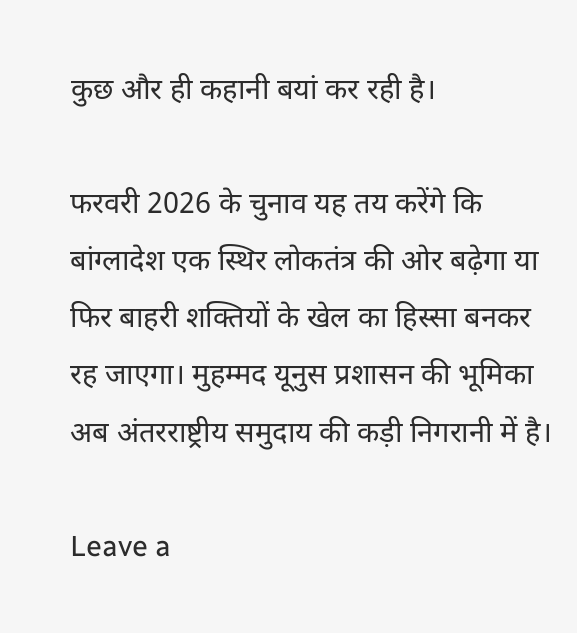कुछ और ही कहानी बयां कर रही है।

फरवरी 2026 के चुनाव यह तय करेंगे कि बांग्लादेश एक स्थिर लोकतंत्र की ओर बढ़ेगा या फिर बाहरी शक्तियों के खेल का हिस्सा बनकर रह जाएगा। मुहम्मद यूनुस प्रशासन की भूमिका अब अंतरराष्ट्रीय समुदाय की कड़ी निगरानी में है।

Leave a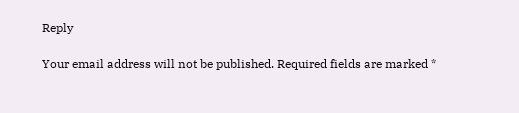Reply

Your email address will not be published. Required fields are marked *